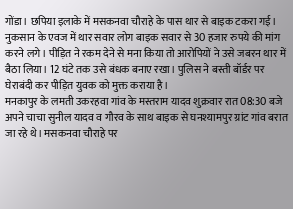गोंडा। छपिया इलाके में मसकनवा चौराहे के पास थार से बाइक टकरा गई। नुकसान के एवज में थार सवार लोग बाइक सवार से 30 हजार रुपये की मांग करने लगे। पीड़ित ने रकम देने से मना किया तो आरोपियों ने उसे जबरन थार में बैठा लिया। 12 घंटे तक उसे बंधक बनाए रखा। पुलिस ने बस्ती बॉर्डर पर घेराबंदी कर पीड़ित युवक को मुक्त कराया है।
मनकापुर के लमती उकरहवा गांव के मस्तराम यादव शुक्रवार रात 08:30 बजे अपने चाचा सुनील यादव व गौरव के साथ बाइक से घनश्यामपुर ग्रांट गांव बरात जा रहे थे। मसकनवा चौराहे पर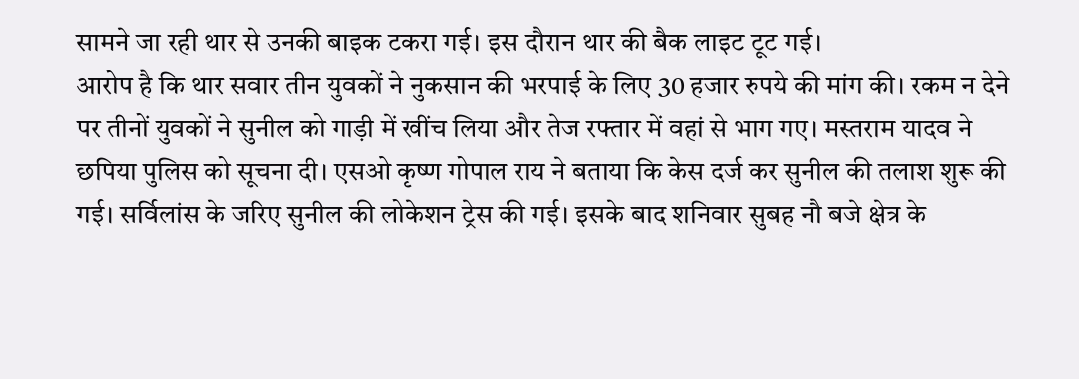सामने जा रही थार से उनकी बाइक टकरा गई। इस दौरान थार की बैक लाइट टूट गई।
आरोप है कि थार सवार तीन युवकों ने नुकसान की भरपाई के लिए 30 हजार रुपये की मांग की। रकम न देने पर तीनों युवकों ने सुनील को गाड़ी में खींच लिया और तेज रफ्तार में वहां से भाग गए। मस्तराम यादव ने छपिया पुलिस को सूचना दी। एसओ कृष्ण गोपाल राय ने बताया कि केस दर्ज कर सुनील की तलाश शुरू की गई। सर्विलांस के जरिए सुनील की लोकेशन ट्रेस की गई। इसके बाद शनिवार सुबह नौ बजे क्षेत्र के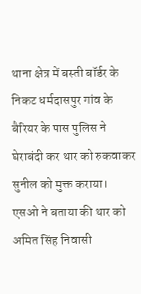थाना क्षेत्र में बस्ती बॉर्डर के निकट धर्मदासपुर गांव के बैरियर के पास पुलिस ने घेराबंदी कर थार को रुकवाकर सुनील को मुक्त कराया। एसओ ने बताया की थार को अमित सिंह निवासी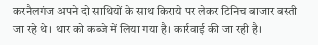करनैलगंज अपने दो साथियों के साथ किराये पर लेकर टिनिच बाजार बस्ती जा रहे थे। थार को कब्जे में लिया गया है। कार्रवाई की जा रही है।